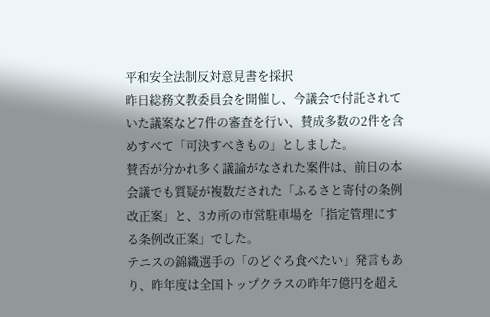平和安全法制反対意見書を採択
昨日総務文教委員会を開催し、今議会で付託されていた議案など7件の審査を行い、賛成多数の2件を含めすべて「可決すべきもの」としました。
賛否が分かれ多く議論がなされた案件は、前日の本会議でも質疑が複数だされた「ふるさと寄付の条例改正案」と、3カ所の市営駐車場を「指定管理にする条例改正案」でした。
テニスの錦織選手の「のどぐろ食べたい」発言もあり、昨年度は全国トップクラスの昨年7億円を超え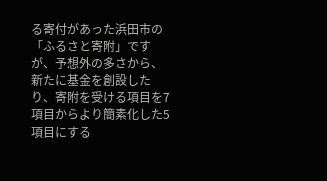る寄付があった浜田市の「ふるさと寄附」ですが、予想外の多さから、新たに基金を創設したり、寄附を受ける項目を7項目からより簡素化した5項目にする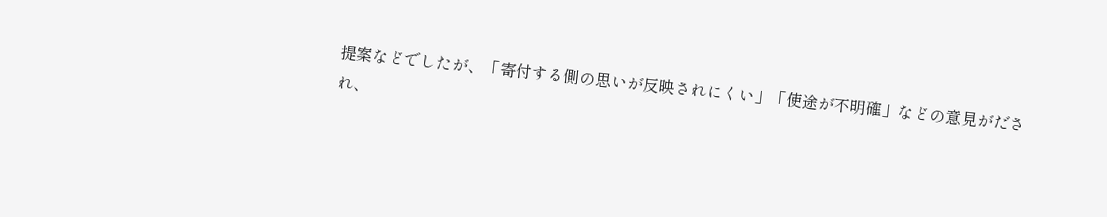提案などでしたが、「寄付する側の思いが反映されにくい」「使途が不明確」などの意見がだされ、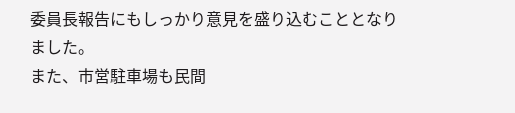委員長報告にもしっかり意見を盛り込むこととなりました。
また、市営駐車場も民間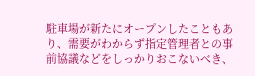駐車場が新たにオープンしたこともあり、需要がわからず指定管理者との事前協議などをしっかりおこないべき、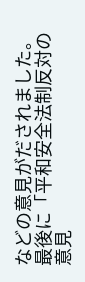などの意見がだされました。
最後に「平和安全法制反対の意見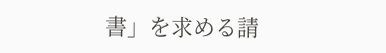書」を求める請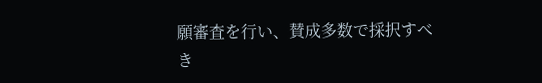願審査を行い、賛成多数で採択すべき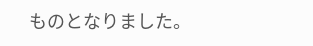ものとなりました。